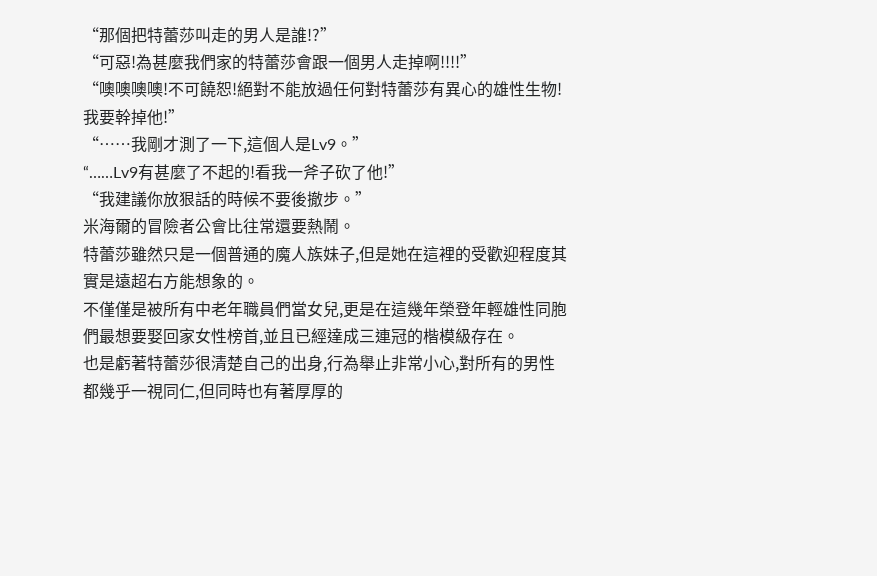“那個把特蕾莎叫走的男人是誰!?”
“可惡!為甚麼我們家的特蕾莎會跟一個男人走掉啊!!!!”
“噢噢噢噢!不可饒恕!絕對不能放過任何對特蕾莎有異心的雄性生物!我要幹掉他!”
“……我剛才測了一下,這個人是Lv9。”
“……Lv9有甚麼了不起的!看我一斧子砍了他!”
“我建議你放狠話的時候不要後撤步。”
米海爾的冒險者公會比往常還要熱鬧。
特蕾莎雖然只是一個普通的魔人族妹子,但是她在這裡的受歡迎程度其實是遠超右方能想象的。
不僅僅是被所有中老年職員們當女兒,更是在這幾年榮登年輕雄性同胞們最想要娶回家女性榜首,並且已經達成三連冠的楷模級存在。
也是虧著特蕾莎很清楚自己的出身,行為舉止非常小心,對所有的男性都幾乎一視同仁,但同時也有著厚厚的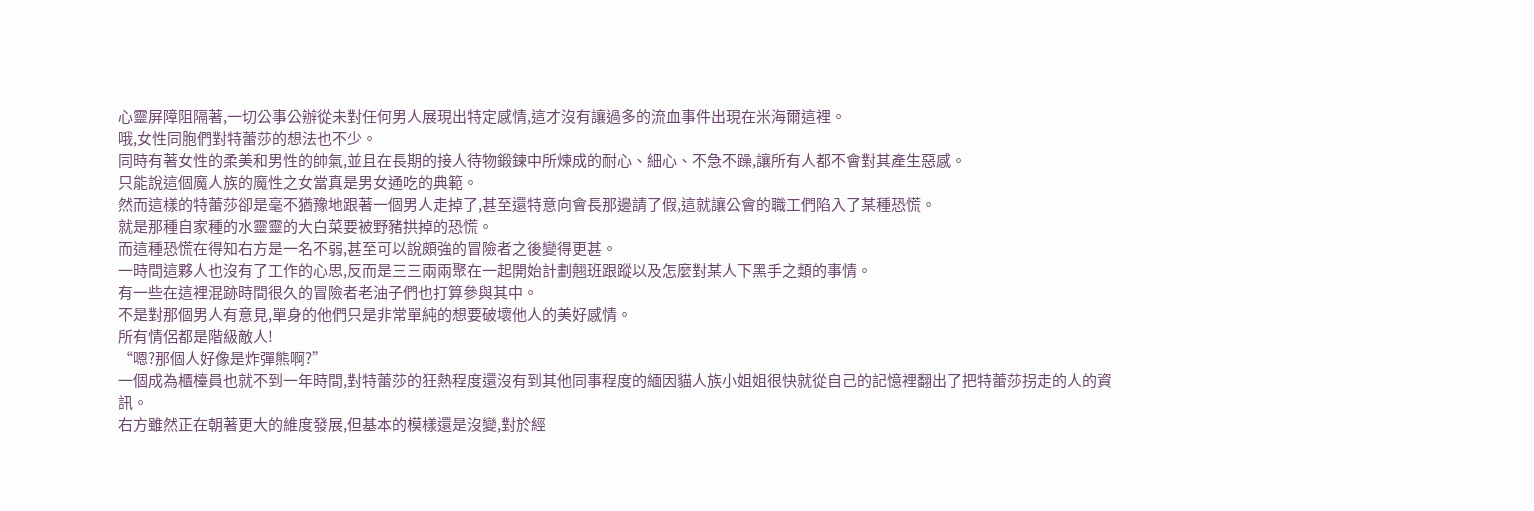心靈屏障阻隔著,一切公事公辦從未對任何男人展現出特定感情,這才沒有讓過多的流血事件出現在米海爾這裡。
哦,女性同胞們對特蕾莎的想法也不少。
同時有著女性的柔美和男性的帥氣,並且在長期的接人待物鍛鍊中所煉成的耐心、細心、不急不躁,讓所有人都不會對其產生惡感。
只能說這個魔人族的魔性之女當真是男女通吃的典範。
然而這樣的特蕾莎卻是毫不猶豫地跟著一個男人走掉了,甚至還特意向會長那邊請了假,這就讓公會的職工們陷入了某種恐慌。
就是那種自家種的水靈靈的大白菜要被野豬拱掉的恐慌。
而這種恐慌在得知右方是一名不弱,甚至可以說頗強的冒險者之後變得更甚。
一時間這夥人也沒有了工作的心思,反而是三三兩兩聚在一起開始計劃翹班跟蹤以及怎麼對某人下黑手之類的事情。
有一些在這裡混跡時間很久的冒險者老油子們也打算參與其中。
不是對那個男人有意見,單身的他們只是非常單純的想要破壞他人的美好感情。
所有情侶都是階級敵人!
“嗯?那個人好像是炸彈熊啊?”
一個成為櫃檯員也就不到一年時間,對特蕾莎的狂熱程度還沒有到其他同事程度的緬因貓人族小姐姐很快就從自己的記憶裡翻出了把特蕾莎拐走的人的資訊。
右方雖然正在朝著更大的維度發展,但基本的模樣還是沒變,對於經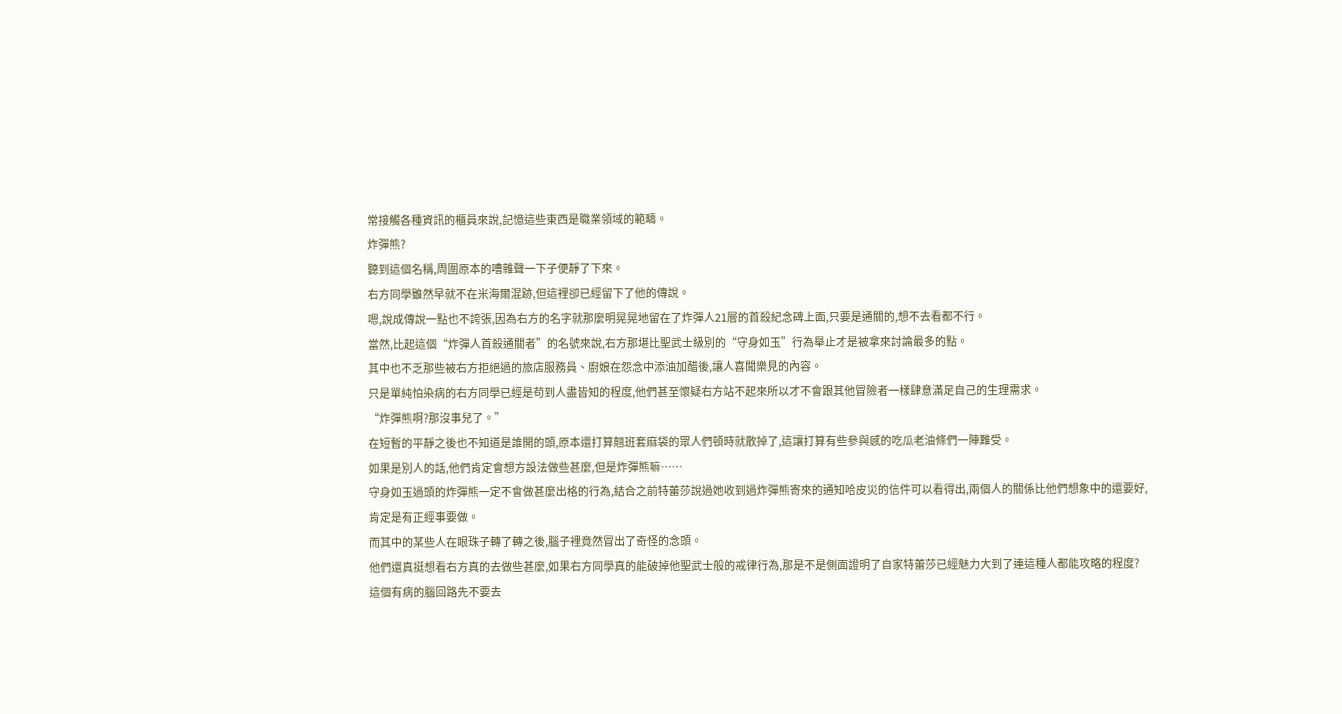常接觸各種資訊的櫃員來說,記憶這些東西是職業領域的範疇。
炸彈熊?
聽到這個名稱,周圍原本的嘈雜聲一下子便靜了下來。
右方同學雖然早就不在米海爾混跡,但這裡卻已經留下了他的傳說。
嗯,說成傳說一點也不誇張,因為右方的名字就那麼明晃晃地留在了炸彈人21層的首殺紀念碑上面,只要是通關的,想不去看都不行。
當然,比起這個“炸彈人首殺通關者”的名號來說,右方那堪比聖武士級別的“守身如玉”行為舉止才是被拿來討論最多的點。
其中也不乏那些被右方拒絕過的旅店服務員、廚娘在怨念中添油加醋後,讓人喜聞樂見的內容。
只是單純怕染病的右方同學已經是苟到人盡皆知的程度,他們甚至懷疑右方站不起來所以才不會跟其他冒險者一樣肆意滿足自己的生理需求。
“炸彈熊啊?那沒事兒了。”
在短暫的平靜之後也不知道是誰開的頭,原本還打算翹班套麻袋的眾人們頓時就散掉了,這讓打算有些參與感的吃瓜老油條們一陣難受。
如果是別人的話,他們肯定會想方設法做些甚麼,但是炸彈熊嘛……
守身如玉過頭的炸彈熊一定不會做甚麼出格的行為,結合之前特蕾莎說過她收到過炸彈熊寄來的通知哈皮災的信件可以看得出,兩個人的關係比他們想象中的還要好,肯定是有正經事要做。
而其中的某些人在眼珠子轉了轉之後,腦子裡竟然冒出了奇怪的念頭。
他們還真挺想看右方真的去做些甚麼,如果右方同學真的能破掉他聖武士般的戒律行為,那是不是側面證明了自家特蕾莎已經魅力大到了連這種人都能攻略的程度?
這個有病的腦回路先不要去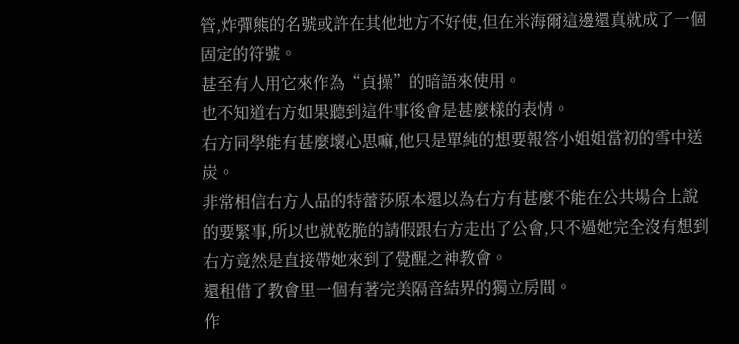管,炸彈熊的名號或許在其他地方不好使,但在米海爾這邊還真就成了一個固定的符號。
甚至有人用它來作為“貞操”的暗語來使用。
也不知道右方如果聽到這件事後會是甚麼樣的表情。
右方同學能有甚麼壞心思嘛,他只是單純的想要報答小姐姐當初的雪中送炭。
非常相信右方人品的特蕾莎原本還以為右方有甚麼不能在公共場合上說的要緊事,所以也就乾脆的請假跟右方走出了公會,只不過她完全沒有想到右方竟然是直接帶她來到了覺醒之神教會。
還租借了教會里一個有著完美隔音結界的獨立房間。
作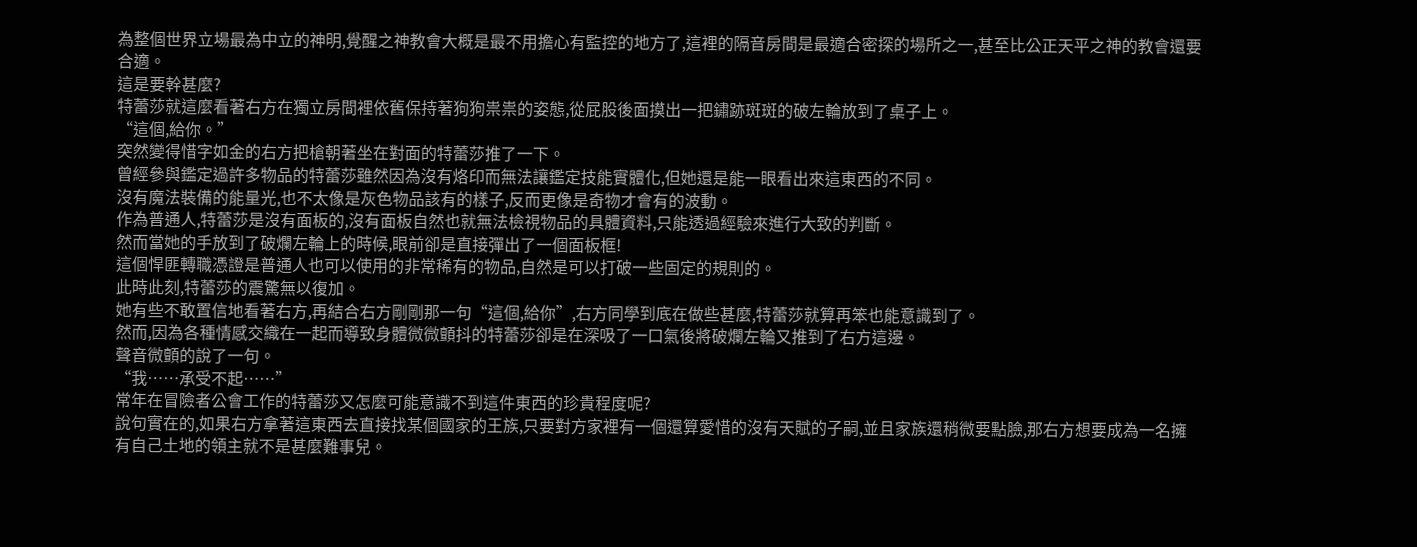為整個世界立場最為中立的神明,覺醒之神教會大概是最不用擔心有監控的地方了,這裡的隔音房間是最適合密探的場所之一,甚至比公正天平之神的教會還要合適。
這是要幹甚麼?
特蕾莎就這麼看著右方在獨立房間裡依舊保持著狗狗祟祟的姿態,從屁股後面摸出一把鏽跡斑斑的破左輪放到了桌子上。
“這個,給你。”
突然變得惜字如金的右方把槍朝著坐在對面的特蕾莎推了一下。
曾經參與鑑定過許多物品的特蕾莎雖然因為沒有烙印而無法讓鑑定技能實體化,但她還是能一眼看出來這東西的不同。
沒有魔法裝備的能量光,也不太像是灰色物品該有的樣子,反而更像是奇物才會有的波動。
作為普通人,特蕾莎是沒有面板的,沒有面板自然也就無法檢視物品的具體資料,只能透過經驗來進行大致的判斷。
然而當她的手放到了破爛左輪上的時候,眼前卻是直接彈出了一個面板框!
這個悍匪轉職憑證是普通人也可以使用的非常稀有的物品,自然是可以打破一些固定的規則的。
此時此刻,特蕾莎的震驚無以復加。
她有些不敢置信地看著右方,再結合右方剛剛那一句“這個,給你”,右方同學到底在做些甚麼,特蕾莎就算再笨也能意識到了。
然而,因為各種情感交織在一起而導致身體微微顫抖的特蕾莎卻是在深吸了一口氣後將破爛左輪又推到了右方這邊。
聲音微顫的說了一句。
“我……承受不起……”
常年在冒險者公會工作的特蕾莎又怎麼可能意識不到這件東西的珍貴程度呢?
說句實在的,如果右方拿著這東西去直接找某個國家的王族,只要對方家裡有一個還算愛惜的沒有天賦的子嗣,並且家族還稍微要點臉,那右方想要成為一名擁有自己土地的領主就不是甚麼難事兒。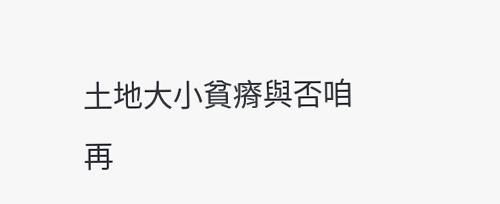土地大小貧瘠與否咱再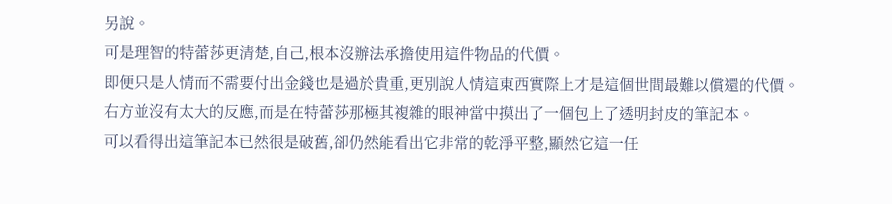另說。
可是理智的特蕾莎更清楚,自己,根本沒辦法承擔使用這件物品的代價。
即便只是人情而不需要付出金錢也是過於貴重,更別說人情這東西實際上才是這個世間最難以償還的代價。
右方並沒有太大的反應,而是在特蕾莎那極其複雜的眼神當中摸出了一個包上了透明封皮的筆記本。
可以看得出這筆記本已然很是破舊,卻仍然能看出它非常的乾淨平整,顯然它這一任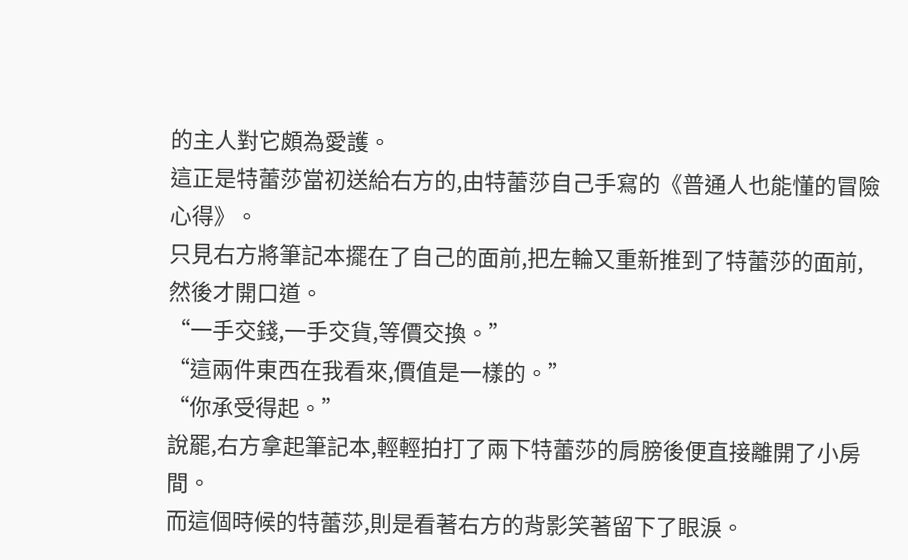的主人對它頗為愛護。
這正是特蕾莎當初送給右方的,由特蕾莎自己手寫的《普通人也能懂的冒險心得》。
只見右方將筆記本擺在了自己的面前,把左輪又重新推到了特蕾莎的面前,然後才開口道。
“一手交錢,一手交貨,等價交換。”
“這兩件東西在我看來,價值是一樣的。”
“你承受得起。”
說罷,右方拿起筆記本,輕輕拍打了兩下特蕾莎的肩膀後便直接離開了小房間。
而這個時候的特蕾莎,則是看著右方的背影笑著留下了眼淚。